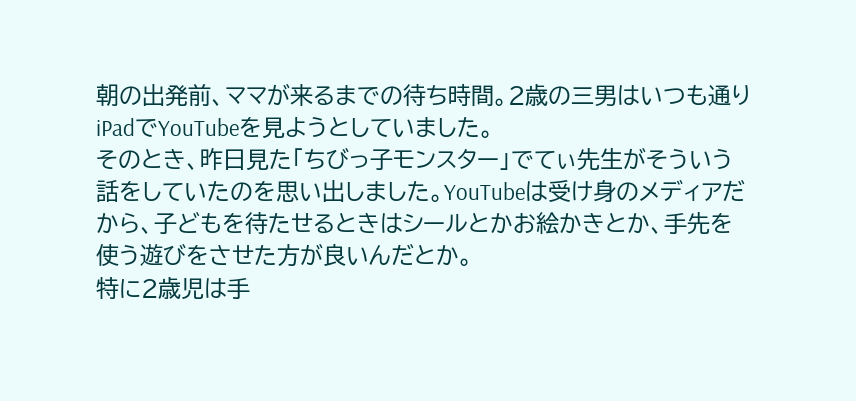朝の出発前、ママが来るまでの待ち時間。2歳の三男はいつも通りiPadでYouTubeを見ようとしていました。
そのとき、昨日見た「ちびっ子モンスター」でてぃ先生がそういう話をしていたのを思い出しました。YouTubeは受け身のメディアだから、子どもを待たせるときはシールとかお絵かきとか、手先を使う遊びをさせた方が良いんだとか。
特に2歳児は手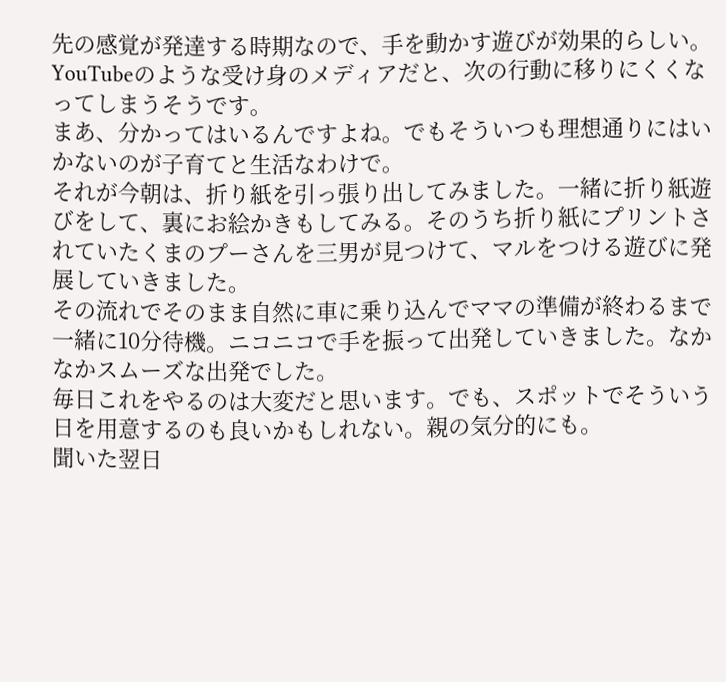先の感覚が発達する時期なので、手を動かす遊びが効果的らしい。YouTubeのような受け身のメディアだと、次の行動に移りにくくなってしまうそうです。
まあ、分かってはいるんですよね。でもそういつも理想通りにはいかないのが子育てと生活なわけで。
それが今朝は、折り紙を引っ張り出してみました。一緒に折り紙遊びをして、裏にお絵かきもしてみる。そのうち折り紙にプリントされていたくまのプーさんを三男が見つけて、マルをつける遊びに発展していきました。
その流れでそのまま自然に車に乗り込んでママの準備が終わるまで一緒に10分待機。ニコニコで手を振って出発していきました。なかなかスムーズな出発でした。
毎日これをやるのは大変だと思います。でも、スポットでそういう日を用意するのも良いかもしれない。親の気分的にも。
聞いた翌日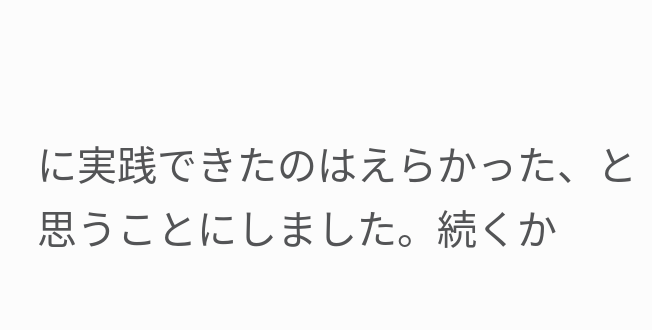に実践できたのはえらかった、と思うことにしました。続くか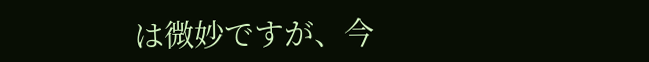は微妙ですが、今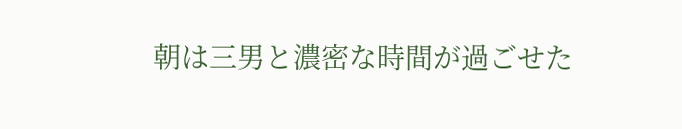朝は三男と濃密な時間が過ごせた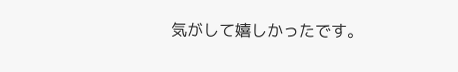気がして嬉しかったです。